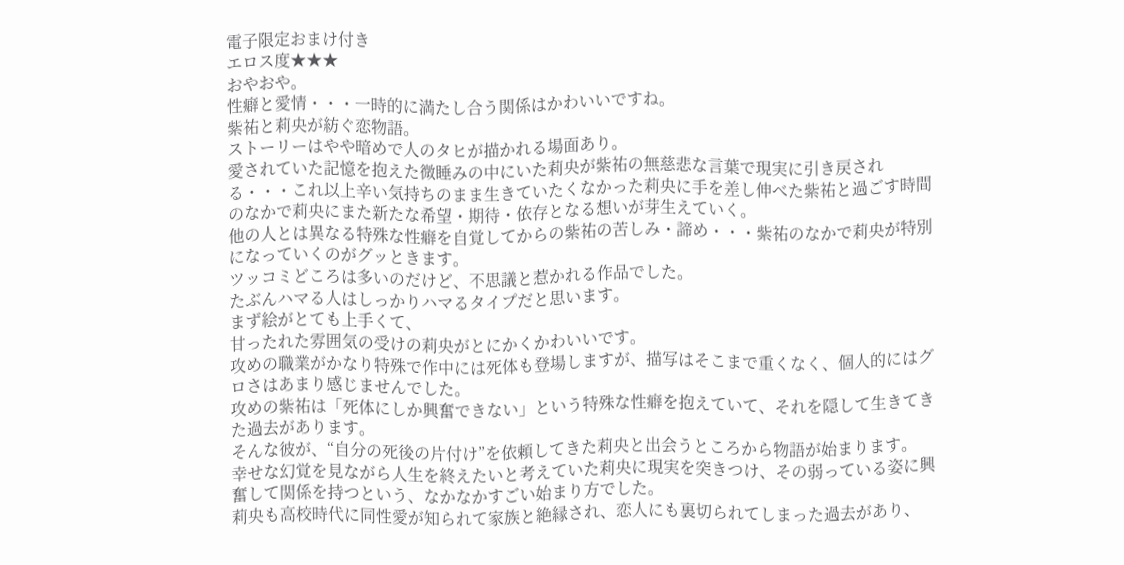電子限定おまけ付き
エロス度★★★
おやおや。
性癖と愛情・・・一時的に満たし合う関係はかわいいですね。
紫祐と莉央が紡ぐ恋物語。
ストーリーはやや暗めで人のタヒが描かれる場面あり。
愛されていた記憶を抱えた微睡みの中にいた莉央が紫祐の無慈悲な言葉で現実に引き戻される・・・これ以上辛い気持ちのまま生きていたくなかった莉央に手を差し伸べた紫祐と過ごす時間のなかで莉央にまた新たな希望・期待・依存となる想いが芽生えていく。
他の人とは異なる特殊な性癖を自覚してからの紫祐の苦しみ・諦め・・・紫祐のなかで莉央が特別になっていくのがグッときます。
ツッコミどころは多いのだけど、不思議と惹かれる作品でした。
たぶんハマる人はしっかりハマるタイプだと思います。
まず絵がとても上手くて、
甘ったれた雰囲気の受けの莉央がとにかくかわいいです。
攻めの職業がかなり特殊で作中には死体も登場しますが、描写はそこまで重くなく、個人的にはグロさはあまり感じませんでした。
攻めの紫祐は「死体にしか興奮できない」という特殊な性癖を抱えていて、それを隠して生きてきた過去があります。
そんな彼が、“自分の死後の片付け”を依頼してきた莉央と出会うところから物語が始まります。
幸せな幻覚を見ながら人生を終えたいと考えていた莉央に現実を突きつけ、その弱っている姿に興奮して関係を持つという、なかなかすごい始まり方でした。
莉央も高校時代に同性愛が知られて家族と絶縁され、恋人にも裏切られてしまった過去があり、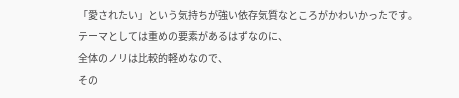「愛されたい」という気持ちが強い依存気質なところがかわいかったです。
テーマとしては重めの要素があるはずなのに、
全体のノリは比較的軽めなので、
その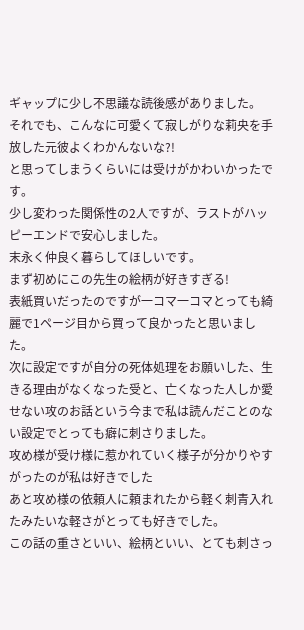ギャップに少し不思議な読後感がありました。
それでも、こんなに可愛くて寂しがりな莉央を手放した元彼よくわかんないな?!
と思ってしまうくらいには受けがかわいかったです。
少し変わった関係性の2人ですが、ラストがハッピーエンドで安心しました。
末永く仲良く暮らしてほしいです。
まず初めにこの先生の絵柄が好きすぎる!
表紙買いだったのですが一コマ一コマとっても綺麗で1ページ目から買って良かったと思いました。
次に設定ですが自分の死体処理をお願いした、生きる理由がなくなった受と、亡くなった人しか愛せない攻のお話という今まで私は読んだことのない設定でとっても癖に刺さりました。
攻め様が受け様に惹かれていく様子が分かりやすがったのが私は好きでした
あと攻め様の依頼人に頼まれたから軽く刺青入れたみたいな軽さがとっても好きでした。
この話の重さといい、絵柄といい、とても刺さっ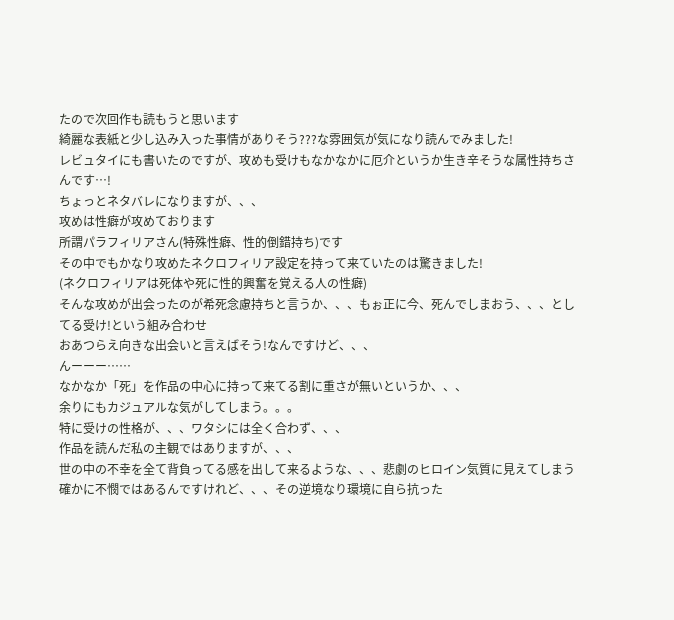たので次回作も読もうと思います
綺麗な表紙と少し込み入った事情がありそう???な雰囲気が気になり読んでみました!
レビュタイにも書いたのですが、攻めも受けもなかなかに厄介というか生き辛そうな属性持ちさんです…!
ちょっとネタバレになりますが、、、
攻めは性癖が攻めております
所謂パラフィリアさん(特殊性癖、性的倒錯持ち)です
その中でもかなり攻めたネクロフィリア設定を持って来ていたのは驚きました!
(ネクロフィリアは死体や死に性的興奮を覚える人の性癖)
そんな攻めが出会ったのが希死念慮持ちと言うか、、、もぉ正に今、死んでしまおう、、、としてる受け!という組み合わせ
おあつらえ向きな出会いと言えばそう!なんですけど、、、
んーーー……
なかなか「死」を作品の中心に持って来てる割に重さが無いというか、、、
余りにもカジュアルな気がしてしまう。。。
特に受けの性格が、、、ワタシには全く合わず、、、
作品を読んだ私の主観ではありますが、、、
世の中の不幸を全て背負ってる感を出して来るような、、、悲劇のヒロイン気質に見えてしまう
確かに不憫ではあるんですけれど、、、その逆境なり環境に自ら抗った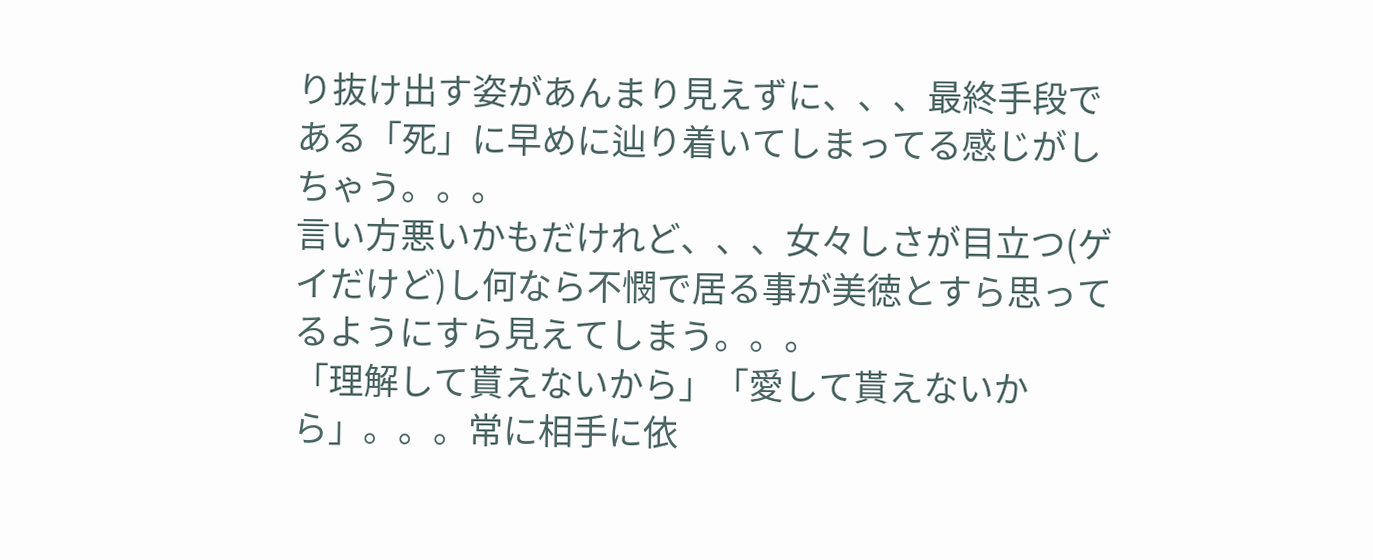り抜け出す姿があんまり見えずに、、、最終手段である「死」に早めに辿り着いてしまってる感じがしちゃう。。。
言い方悪いかもだけれど、、、女々しさが目立つ(ゲイだけど)し何なら不憫で居る事が美徳とすら思ってるようにすら見えてしまう。。。
「理解して貰えないから」「愛して貰えないから」。。。常に相手に依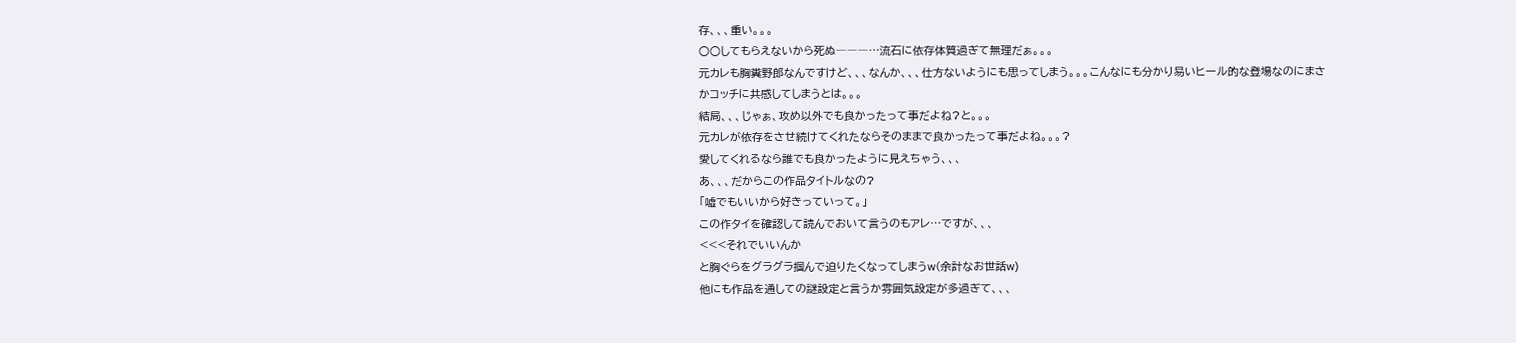存、、、重い。。。
○○してもらえないから死ぬ―――…流石に依存体質過ぎて無理だぁ。。。
元カレも胸糞野郎なんですけど、、、なんか、、、仕方ないようにも思ってしまう。。。こんなにも分かり易いヒール的な登場なのにまさかコッチに共感してしまうとは。。。
結局、、、じゃぁ、攻め以外でも良かったって事だよね?と。。。
元カレが依存をさせ続けてくれたならそのままで良かったって事だよね。。。?
愛してくれるなら誰でも良かったように見えちゃう、、、
あ、、、だからこの作品タイトルなの?
「嘘でもいいから好きっていって。」
この作タイを確認して読んでおいて言うのもアレ…ですが、、、
<<<それでいいんか
と胸ぐらをグラグラ掴んで迫りたくなってしまうw(余計なお世話w)
他にも作品を通しての謎設定と言うか雰囲気設定が多過ぎて、、、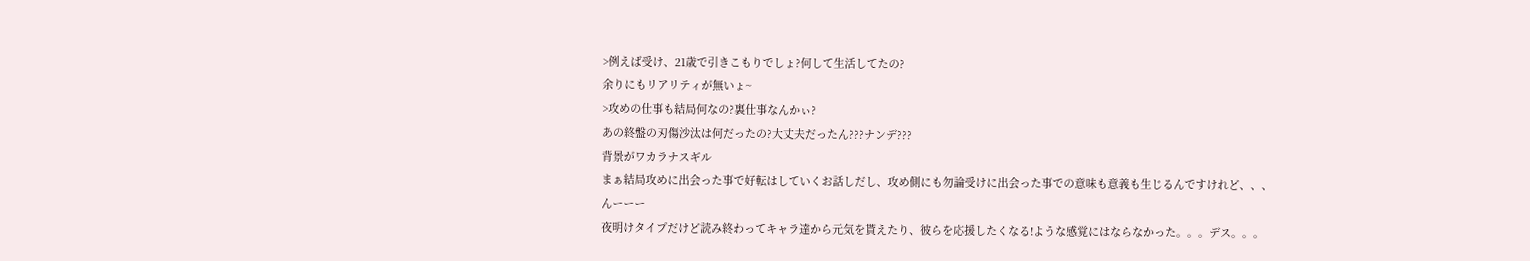>例えば受け、21歳で引きこもりでしょ?何して生活してたの?
余りにもリアリティが無いょ~
>攻めの仕事も結局何なの?裏仕事なんかぃ?
あの終盤の刃傷沙汰は何だったの?大丈夫だったん???ナンデ???
背景がワカラナスギル
まぁ結局攻めに出会った事で好転はしていくお話しだし、攻め側にも勿論受けに出会った事での意味も意義も生じるんですけれど、、、
んーーー
夜明けタイプだけど読み終わってキャラ達から元気を貰えたり、彼らを応援したくなる!ような感覚にはならなかった。。。デス。。。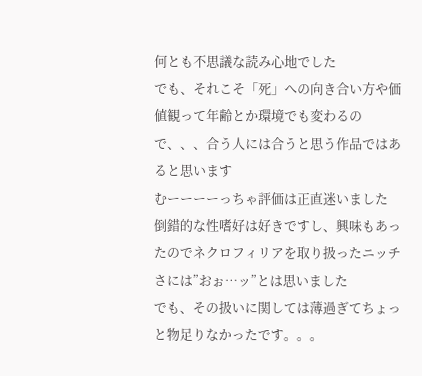何とも不思議な読み心地でした
でも、それこそ「死」への向き合い方や価値観って年齢とか環境でも変わるので、、、合う人には合うと思う作品ではあると思います
むーーーーっちゃ評価は正直迷いました
倒錯的な性嗜好は好きですし、興味もあったのでネクロフィリアを取り扱ったニッチさには”おぉ…ッ”とは思いました
でも、その扱いに関しては薄過ぎてちょっと物足りなかったです。。。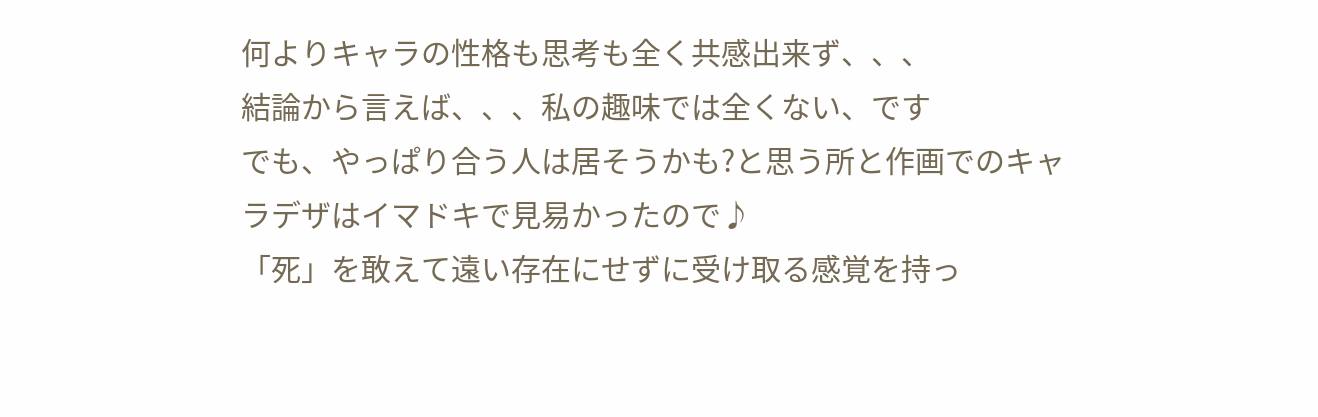何よりキャラの性格も思考も全く共感出来ず、、、
結論から言えば、、、私の趣味では全くない、です
でも、やっぱり合う人は居そうかも?と思う所と作画でのキャラデザはイマドキで見易かったので♪
「死」を敢えて遠い存在にせずに受け取る感覚を持っ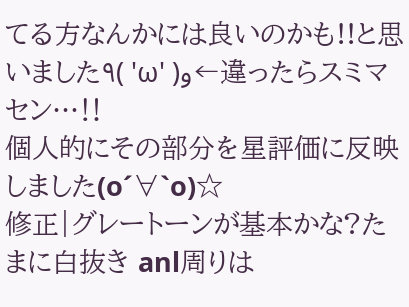てる方なんかには良いのかも!!と思いました٩( 'ω' )و←違ったらスミマセン…‼
個人的にその部分を星評価に反映しました(о´∀`о)☆
修正|グレートーンが基本かな?たまに白抜き anl周りは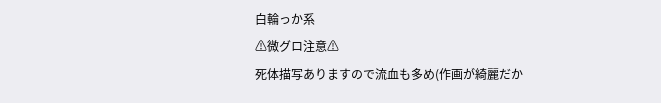白輪っか系
⚠微グロ注意⚠
死体描写ありますので流血も多め(作画が綺麗だか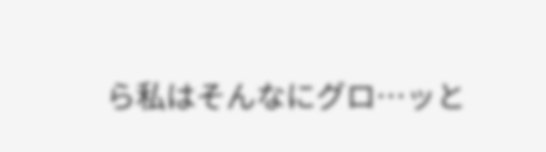ら私はそんなにグロ…ッと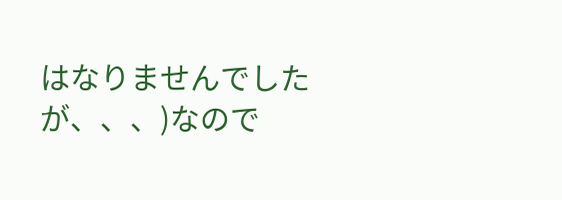はなりませんでしたが、、、)なので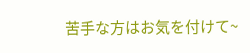苦手な方はお気を付けて~